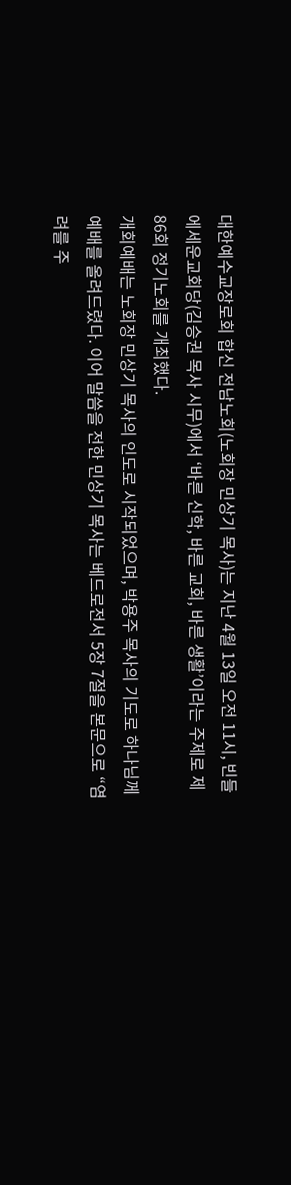대한예수교장로회 합신 전남노회(노회장 민상기 목사)는 지난 4월 13일 오전 11시, 빈들에세운교회당(김승권 목사 시무)에서 ‘바른 신학, 바른 교회, 바른 생활’이라는 주제로 제86회 정기노회를 개최했다.
개회예배는 노회장 민상기 목사의 인도로 시작되었으며, 박용주 목사의 기도로 하나님께 예배를 올려드렸다. 이어 말씀을 전한 민상기 목사는 베드로전서 5장 7절을 본문으로 “염려를 주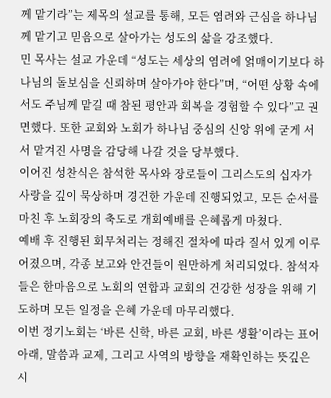께 맡기라”는 제목의 설교를 통해, 모든 염려와 근심을 하나님께 맡기고 믿음으로 살아가는 성도의 삶을 강조했다.
민 목사는 설교 가운데 “성도는 세상의 염려에 얽매이기보다 하나님의 돌보심을 신뢰하며 살아가야 한다”며, “어떤 상황 속에서도 주님께 맡길 때 참된 평안과 회복을 경험할 수 있다”고 권면했다. 또한 교회와 노회가 하나님 중심의 신앙 위에 굳게 서서 맡겨진 사명을 감당해 나갈 것을 당부했다.
이어진 성찬식은 참석한 목사와 장로들이 그리스도의 십자가 사랑을 깊이 묵상하며 경건한 가운데 진행되었고, 모든 순서를 마친 후 노회장의 축도로 개회예배를 은혜롭게 마쳤다.
예배 후 진행된 회무처리는 정해진 절차에 따라 질서 있게 이루어졌으며, 각종 보고와 안건들이 원만하게 처리되었다. 참석자들은 한마음으로 노회의 연합과 교회의 건강한 성장을 위해 기도하며 모든 일정을 은혜 가운데 마무리했다.
이번 정기노회는 ‘바른 신학, 바른 교회, 바른 생활’이라는 표어 아래, 말씀과 교제, 그리고 사역의 방향을 재확인하는 뜻깊은 시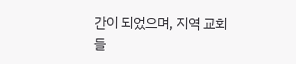간이 되었으며, 지역 교회들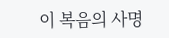이 복음의 사명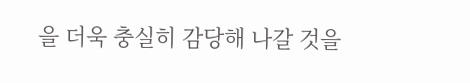을 더욱 충실히 감당해 나갈 것을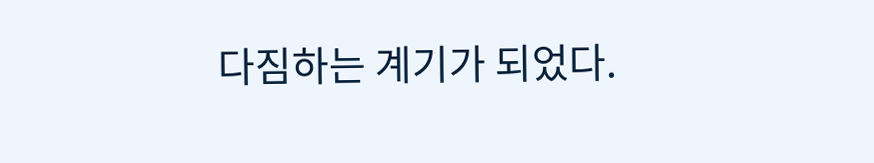다짐하는 계기가 되었다.